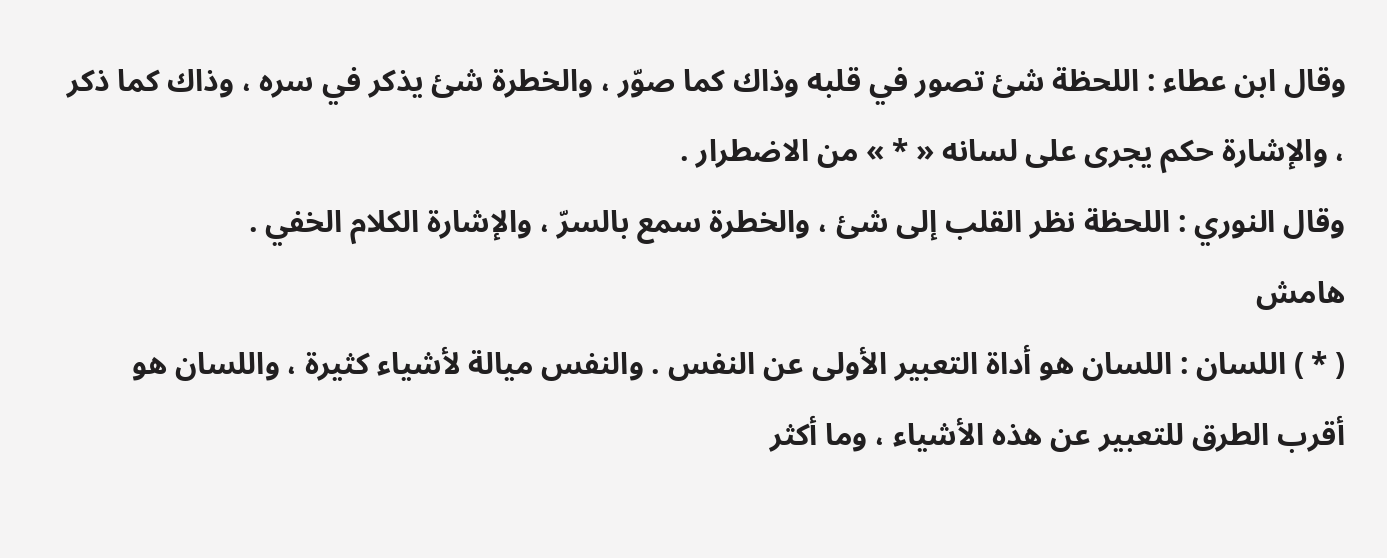وقال ابن عطاء : اللحظة شئ تصور في قلبه وذاك كما صوّر ، والخطرة شئ يذكر في سره ، وذاك كما ذكر ، والإشارة حكم يجرى على لسانه « * » من الاضطرار .
وقال النوري : اللحظة نظر القلب إلى شئ ، والخطرة سمع بالسرّ ، والإشارة الكلام الخفي .
هامش
( * ) اللسان : اللسان هو أداة التعبير الأولى عن النفس . والنفس ميالة لأشياء كثيرة ، واللسان هو أقرب الطرق للتعبير عن هذه الأشياء ، وما أكثر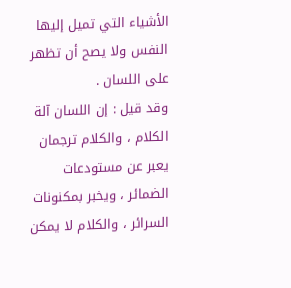الأشياء التي تميل إليها النفس ولا يصح أن تظهر على اللسان .
وقد قيل : إن اللسان آلة الكلام ، والكلام ترجمان يعبر عن مستودعات الضمائر ، ويخبر بمكنونات السرائر ، والكلام لا يمكن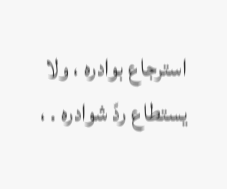استرجاع بوادره ، ولا يستطاع ردّ شوادره . ،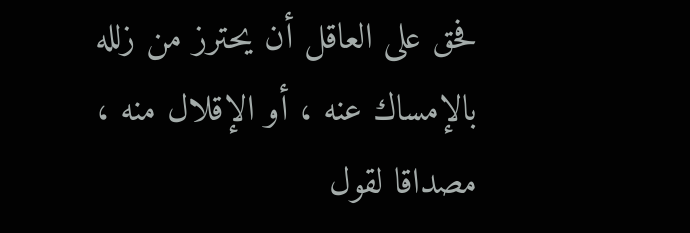فحق على العاقل أن يحترز من زلله بالإمساك عنه ، أو الإقلال منه ، مصداقا لقول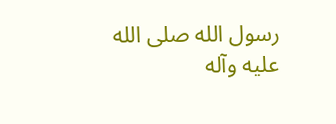رسول الله صلى الله عليه وآله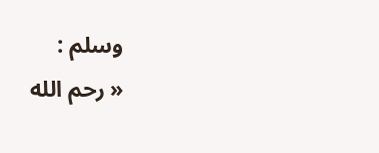وسلم :
« رحم الله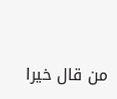من قال خيرا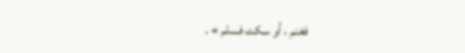فغنم ، أو سكت فسلم » .